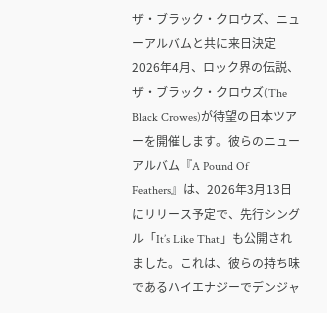ザ・ブラック・クロウズ、ニューアルバムと共に来日決定
2026年4月、ロック界の伝説、ザ・ブラック・クロウズ(The Black Crowes)が待望の日本ツアーを開催します。彼らのニューアルバム『A Pound Of Feathers』は、2026年3月13日にリリース予定で、先行シングル「It’s Like That」も公開されました。これは、彼らの持ち味であるハイエナジーでデンジャ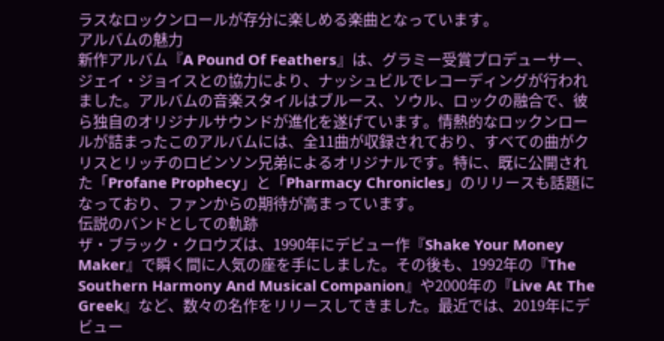ラスなロックンロールが存分に楽しめる楽曲となっています。
アルバムの魅力
新作アルバム『A Pound Of Feathers』は、グラミー受賞プロデューサー、ジェイ・ジョイスとの協力により、ナッシュビルでレコーディングが行われました。アルバムの音楽スタイルはブルース、ソウル、ロックの融合で、彼ら独自のオリジナルサウンドが進化を遂げています。情熱的なロックンロールが詰まったこのアルバムには、全11曲が収録されており、すべての曲がクリスとリッチのロビンソン兄弟によるオリジナルです。特に、既に公開された「Profane Prophecy」と「Pharmacy Chronicles」のリリースも話題になっており、ファンからの期待が高まっています。
伝説のバンドとしての軌跡
ザ・ブラック・クロウズは、1990年にデビュー作『Shake Your Money Maker』で瞬く間に人気の座を手にしました。その後も、1992年の『The Southern Harmony And Musical Companion』や2000年の『Live At The Greek』など、数々の名作をリリースしてきました。最近では、2019年にデビュー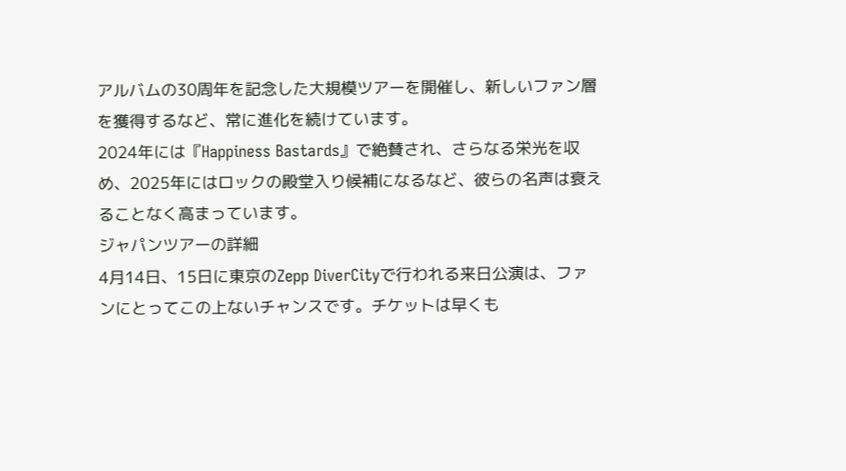アルバムの30周年を記念した大規模ツアーを開催し、新しいファン層を獲得するなど、常に進化を続けています。
2024年には『Happiness Bastards』で絶賛され、さらなる栄光を収め、2025年にはロックの殿堂入り候補になるなど、彼らの名声は衰えることなく高まっています。
ジャパンツアーの詳細
4月14日、15日に東京のZepp DiverCityで行われる来日公演は、ファンにとってこの上ないチャンスです。チケットは早くも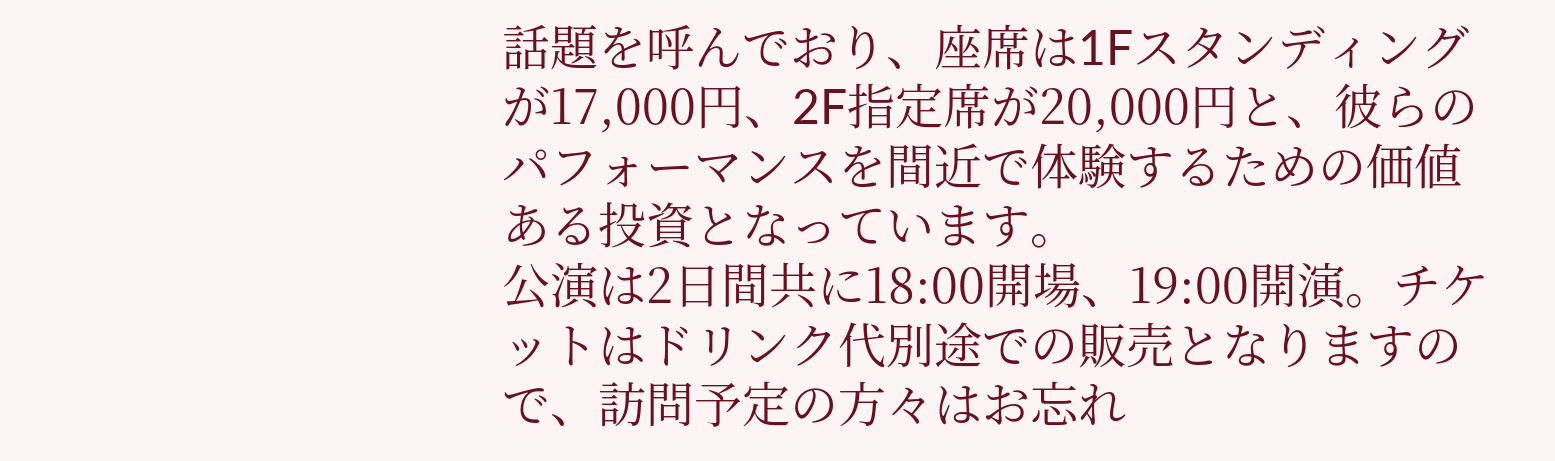話題を呼んでおり、座席は1Fスタンディングが17,000円、2F指定席が20,000円と、彼らのパフォーマンスを間近で体験するための価値ある投資となっています。
公演は2日間共に18:00開場、19:00開演。チケットはドリンク代別途での販売となりますので、訪問予定の方々はお忘れ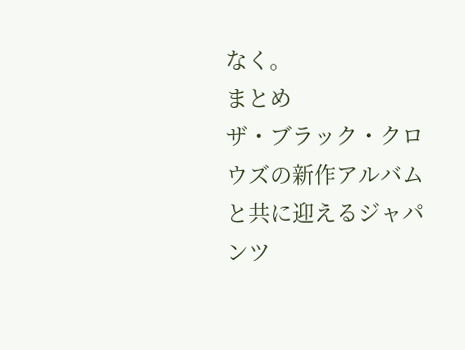なく。
まとめ
ザ・ブラック・クロウズの新作アルバムと共に迎えるジャパンツ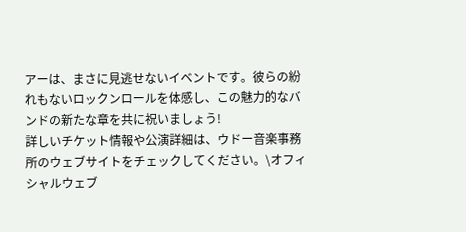アーは、まさに見逃せないイベントです。彼らの紛れもないロックンロールを体感し、この魅力的なバンドの新たな章を共に祝いましょう!
詳しいチケット情報や公演詳細は、ウドー音楽事務所のウェブサイトをチェックしてください。\オフィシャルウェブ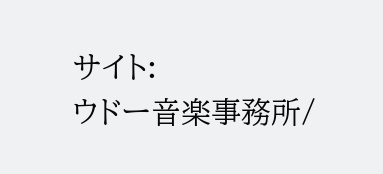サイト:
ウドー音楽事務所/